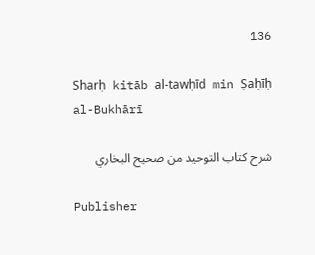136

Sharḥ kitāb al-tawḥīd min Ṣaḥīḥ al-Bukhārī

شرح كتاب التوحيد من صحيح البخاري

Publisher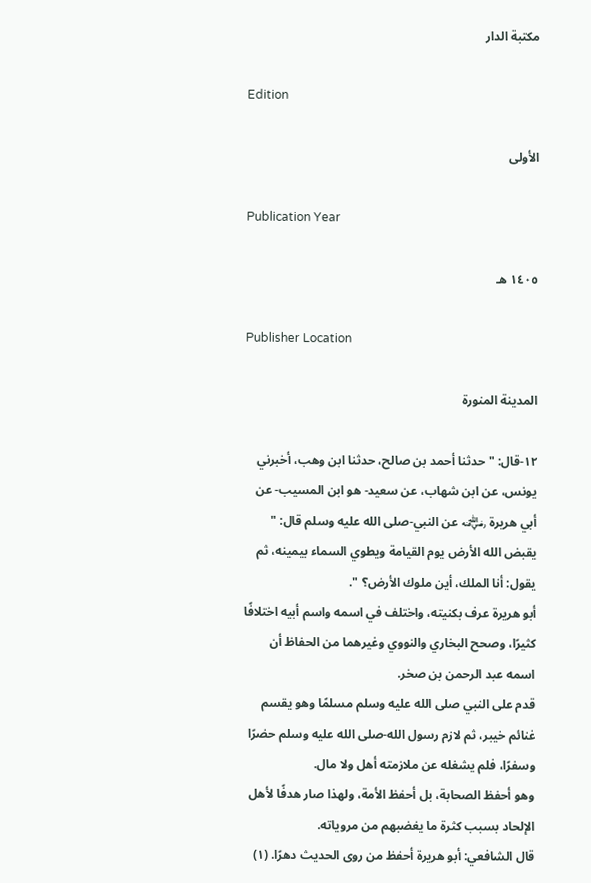مكتبة الدار

Edition

الأولى

Publication Year

١٤٠٥ هـ

Publisher Location

المدينة المنورة

١٢-قال: " حدثنا أحمد بن صالح، حدثنا ابن وهب، أخبرني يونس، عن ابن شهاب، عن سعيد- هو ابن المسيب- عن أبي هريرة ﵁ عن النبي-صلى الله عليه وسلم قال: " يقبض الله الأرض يوم القيامة ويطوي السماء بيمينه، ثم يقول: أنا الملك، أين ملوك الأرض؟ ".
أبو هريرة عرف بكنيته، واختلف في اسمه واسم أبيه اختلافًا كثيرًا، وصحح البخاري والنووي وغيرهما من الحفاظ أن اسمه عبد الرحمن بن صخر.
قدم على النبي صلى الله عليه وسلم مسلمًا وهو يقسم غنائم خيبر، ثم لازم رسول الله-صلى الله عليه وسلم حضرًا وسفرًا، فلم يشغله عن ملازمته أهل ولا مال.
وهو أحفظ الصحابة، بل أحفظ الأمة، ولهذا صار هدفًا لأهل الإلحاد بسبب كثرة ما يغضبهم من مروياته.
قال الشافعي: أبو هريرة أحفظ من روى الحديث دهرًا. (١)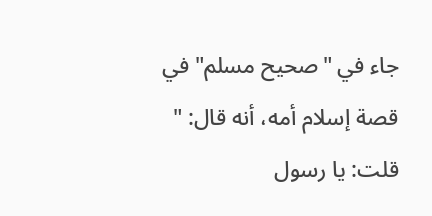جاء في "صحيح مسلم" في قصة إسلام أمه، أنه قال: " قلت: يا رسول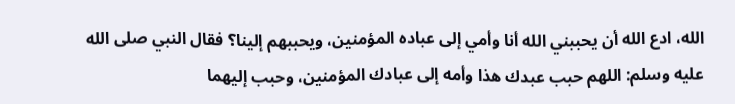الله، ادع الله أن يحببني الله أنا وأمي إلى عباده المؤمنين، ويحببهم إلينا؟ فقال النبي صلى الله عليه وسلم: اللهم حبب عبدك هذا وأمه إلى عبادك المؤمنين، وحبب إليهما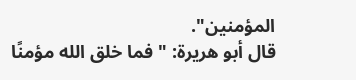المؤمنين".
قال أبو هريرة: " فما خلق الله مؤمنًا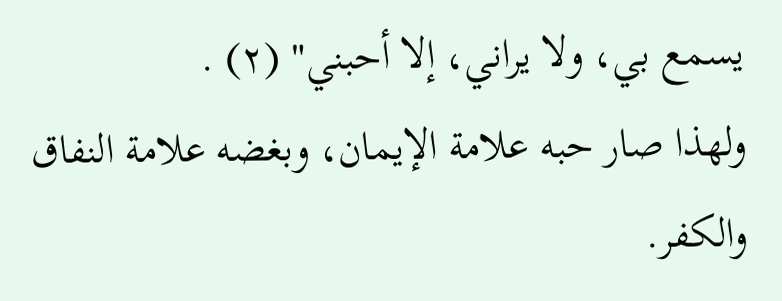يسمع بي، ولا يراني، إلا أحبني" (٢) .
ولهذا صار حبه علامة الإيمان، وبغضه علامة النفاق والكفر.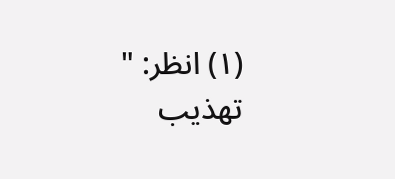(١) انظر: " تهذيب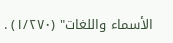الأسماء واللغات" (١/٢٧٠) .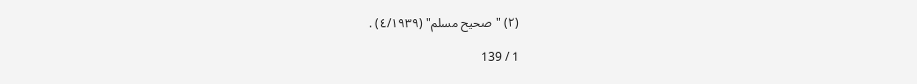(٢) "صحيح مسلم" (٤/١٩٣٩) .

1 / 139